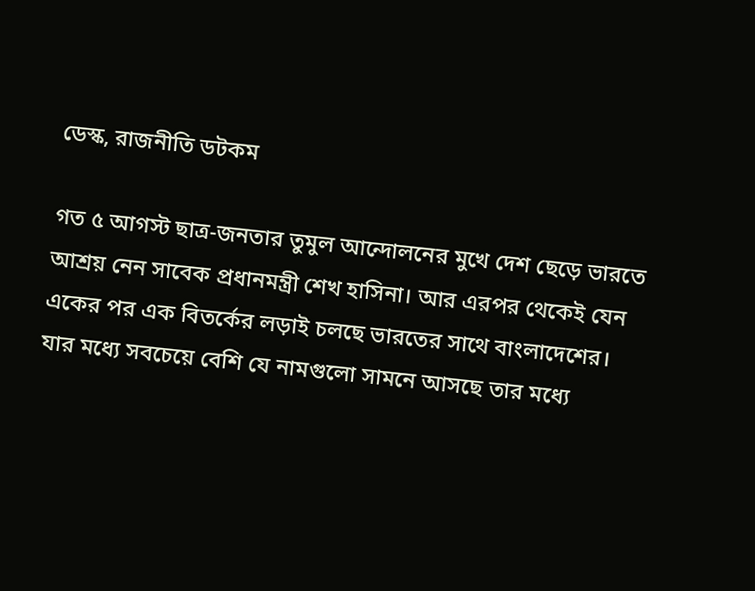ডেস্ক, রাজনীতি ডটকম

গত ৫ আগস্ট ছাত্র-জনতার তুমুল আন্দোলনের মুখে দেশ ছেড়ে ভারতে আশ্রয় নেন সাবেক প্রধানমন্ত্রী শেখ হাসিনা। আর এরপর থেকেই যেন একের পর এক বিতর্কের লড়াই চলছে ভারতের সাথে বাংলাদেশের। যার মধ্যে সবচেয়ে বেশি যে নামগুলো সামনে আসছে তার মধ্যে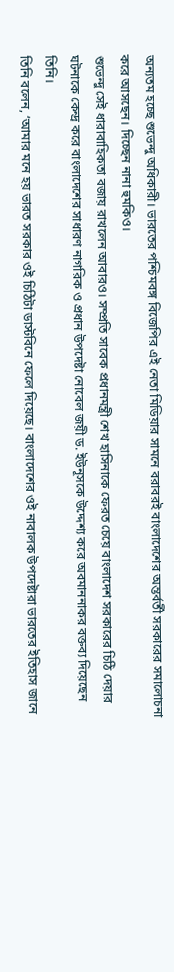অন্যতম হচ্ছে শুভেন্দু অধিকারী। ভারতের পশ্চিমবঙ্গ বিজেপির এই নেতা মিডিয়ার সামনে বরাবরই বাংলাদেশের অন্তর্বর্তী সরকারের সমালোচনা করে আসছেন। দিচ্ছেন নানা হুমকিও।
শুভেন্দু সেই ধারাবাহিকতা বজায় রাখলেন আবারও। সম্প্রতি সাবেক প্রধানমন্ত্রী শেখ হাসিনাকে ফেরত চেয়ে বাংলাদেশ সরকারের চিঠি দেয়ার ঘটনাকে কেন্দ্র করে বাংলাদেশের সাধারণ নাগরিক ও প্রধান উপদেষ্টা নোবেল জয়ী ড. ইউনূসকে উদ্দেশ্য করে অবমাননাকর বক্তব্য দিয়েছেন তিনি।
তিনি বলেন, ‘আমার মনে হয় ভারত সরকার ওই চিঠিটা ডাস্টবিনে ফেলে দিয়েছে। বাংলাদেশের ওই নাবালক উপদেষ্টারা ভারতের ইতিহাস জানে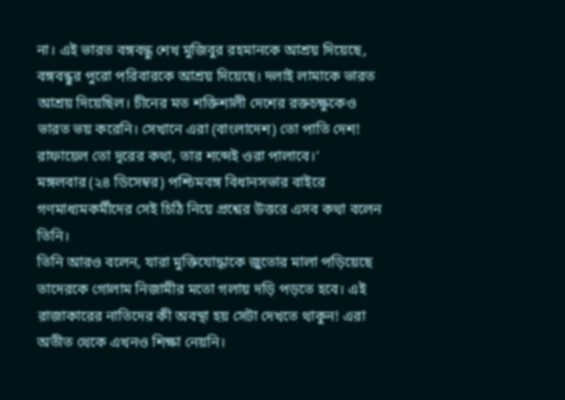না। এই ভারত বঙ্গবন্ধু শেখ মুজিবুর রহমানকে আশ্রয় দিয়েছে, বঙ্গবন্ধুর পুরো পরিবারকে আশ্রয় দিয়েছে। দলাই লামাকে ভারত আশ্রয় দিয়েছিল। চীনের মত শক্তিশালী দেশের রক্তচক্ষুকেও ভারত ভয় করেনি। সেখানে এরা (বাংলাদেশ) তো পাতি দেশ! রাফায়েল তো দূরের কথা, তার শব্দেই ওরা পালাবে।’
মঙ্গলবার (২৪ ডিসেম্বর) পশ্চিমবঙ্গ বিধানসভার বাইরে গণমাধ্যমকর্মীদের সেই চিঠি নিয়ে প্রশ্নের উত্তরে এসব কথা বলেন তিনি।
তিনি আরও বলেন, যারা মুক্তিযোদ্ধাকে জুতোর মালা পড়িয়েছে তাদেরকে গোলাম নিজামীর মতো গলায় দড়ি পড়তে হবে। এই রাজাকারের নাতিদের কী অবস্থা হয় সেটা দেখতে থাকুন! এরা অতীত থেকে এখনও শিক্ষা নেয়নি।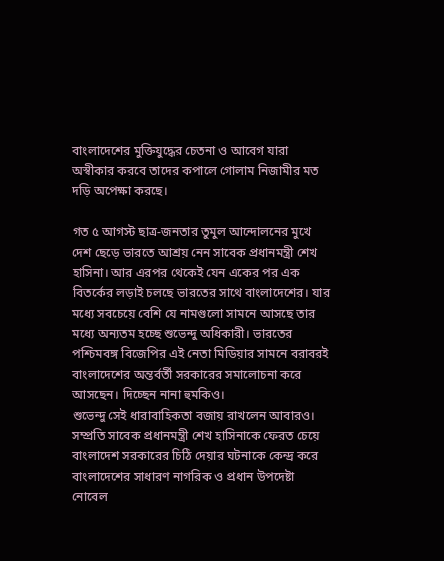বাংলাদেশের মুক্তিযুদ্ধের চেতনা ও আবেগ যারা অস্বীকার করবে তাদের কপালে গোলাম নিজামীর মত দড়ি অপেক্ষা করছে।

গত ৫ আগস্ট ছাত্র-জনতার তুমুল আন্দোলনের মুখে দেশ ছেড়ে ভারতে আশ্রয় নেন সাবেক প্রধানমন্ত্রী শেখ হাসিনা। আর এরপর থেকেই যেন একের পর এক বিতর্কের লড়াই চলছে ভারতের সাথে বাংলাদেশের। যার মধ্যে সবচেয়ে বেশি যে নামগুলো সামনে আসছে তার মধ্যে অন্যতম হচ্ছে শুভেন্দু অধিকারী। ভারতের পশ্চিমবঙ্গ বিজেপির এই নেতা মিডিয়ার সামনে বরাবরই বাংলাদেশের অন্তর্বর্তী সরকারের সমালোচনা করে আসছেন। দিচ্ছেন নানা হুমকিও।
শুভেন্দু সেই ধারাবাহিকতা বজায় রাখলেন আবারও। সম্প্রতি সাবেক প্রধানমন্ত্রী শেখ হাসিনাকে ফেরত চেয়ে বাংলাদেশ সরকারের চিঠি দেয়ার ঘটনাকে কেন্দ্র করে বাংলাদেশের সাধারণ নাগরিক ও প্রধান উপদেষ্টা নোবেল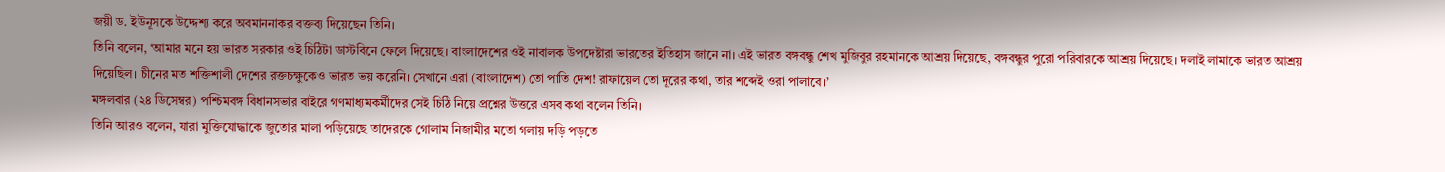জয়ী ড. ইউনূসকে উদ্দেশ্য করে অবমাননাকর বক্তব্য দিয়েছেন তিনি।
তিনি বলেন, ‘আমার মনে হয় ভারত সরকার ওই চিঠিটা ডাস্টবিনে ফেলে দিয়েছে। বাংলাদেশের ওই নাবালক উপদেষ্টারা ভারতের ইতিহাস জানে না। এই ভারত বঙ্গবন্ধু শেখ মুজিবুর রহমানকে আশ্রয় দিয়েছে, বঙ্গবন্ধুর পুরো পরিবারকে আশ্রয় দিয়েছে। দলাই লামাকে ভারত আশ্রয় দিয়েছিল। চীনের মত শক্তিশালী দেশের রক্তচক্ষুকেও ভারত ভয় করেনি। সেখানে এরা (বাংলাদেশ) তো পাতি দেশ! রাফায়েল তো দূরের কথা, তার শব্দেই ওরা পালাবে।’
মঙ্গলবার (২৪ ডিসেম্বর) পশ্চিমবঙ্গ বিধানসভার বাইরে গণমাধ্যমকর্মীদের সেই চিঠি নিয়ে প্রশ্নের উত্তরে এসব কথা বলেন তিনি।
তিনি আরও বলেন, যারা মুক্তিযোদ্ধাকে জুতোর মালা পড়িয়েছে তাদেরকে গোলাম নিজামীর মতো গলায় দড়ি পড়তে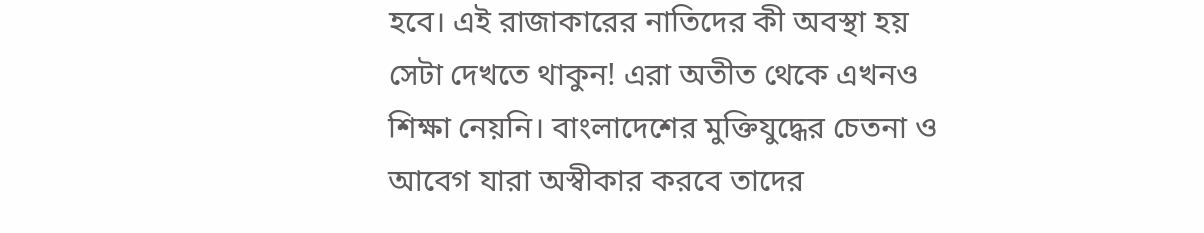হবে। এই রাজাকারের নাতিদের কী অবস্থা হয় সেটা দেখতে থাকুন! এরা অতীত থেকে এখনও শিক্ষা নেয়নি। বাংলাদেশের মুক্তিযুদ্ধের চেতনা ও আবেগ যারা অস্বীকার করবে তাদের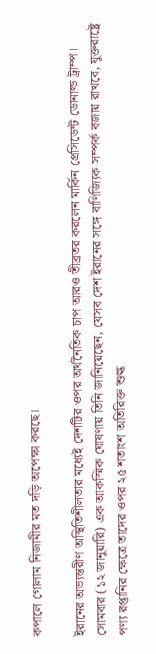কপালে গোলাম নিজামীর মত দড়ি অপেক্ষা করছে।

ইরানের অভ্যন্তরীণ অস্থিতিশীলতার মধ্যেই দেশটির ওপর অর্থনৈতিক চাপ আরও তীব্রতর করলেন মার্কিন প্রেসিডেন্ট ডোনাল্ড ট্রাম্প। সোমবার (১২ জানুয়ারি) এক আকস্মিক ঘোষণায় তিনি জানিয়েছেন, যেসব দেশ ইরানের সঙ্গে বাণিজ্যিক সম্পর্ক বজায় রাখবে, যুক্তরাষ্ট্রে পণ্য রপ্তানির ক্ষেত্রে তাদের ওপর ২৫ শতাংশ অতিরিক্ত শুল্ক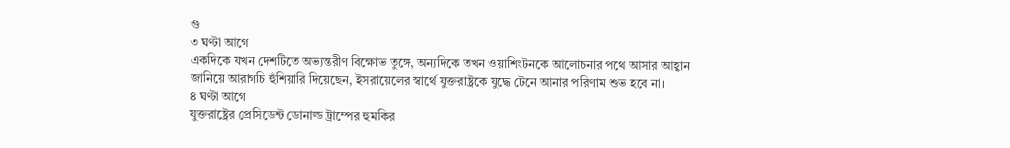গু
৩ ঘণ্টা আগে
একদিকে যখন দেশটিতে অভ্যন্তরীণ বিক্ষোভ তুঙ্গে, অন্যদিকে তখন ওয়াশিংটনকে আলোচনার পথে আসার আহ্বান জানিয়ে আরাগচি হুঁশিয়ারি দিয়েছেন, ইসরায়েলের স্বার্থে যুক্তরাষ্ট্রকে যুদ্ধে টেনে আনার পরিণাম শুভ হবে না।
৪ ঘণ্টা আগে
যুক্তরাষ্ট্রের প্রেসিডেন্ট ডোনাল্ড ট্রাম্পের হুমকির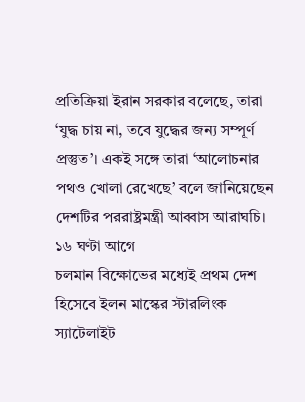প্রতিক্রিয়া ইরান সরকার বলেছে, তারা ‘যুদ্ধ চায় না, তবে যুদ্ধের জন্য সম্পূর্ণ প্রস্তুত’। একই সঙ্গে তারা ‘আলোচনার পথও খোলা রেখেছে’ বলে জানিয়েছেন দেশটির পররাষ্ট্রমন্ত্রী আব্বাস আরাঘচি।
১৬ ঘণ্টা আগে
চলমান বিক্ষোভের মধ্যেই প্রথম দেশ হিসেবে ইলন মাস্কের স্টারলিংক স্যাটেলাইট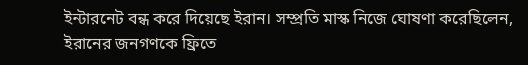ইন্টারনেট বন্ধ করে দিয়েছে ইরান। সম্প্রতি মাস্ক নিজে ঘোষণা করেছিলেন, ইরানের জনগণকে ফ্রিতে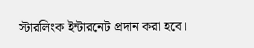স্টারলিংক ইন্টারনেট প্রদান করা হবে।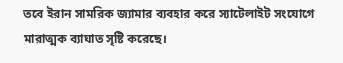তবে ইরান সামরিক জ্যামার ব্যবহার করে স্যাটেলাইট সংযোগে মারাত্মক ব্যাঘাত সৃষ্টি করেছে।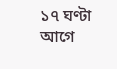১৭ ঘণ্টা আগে